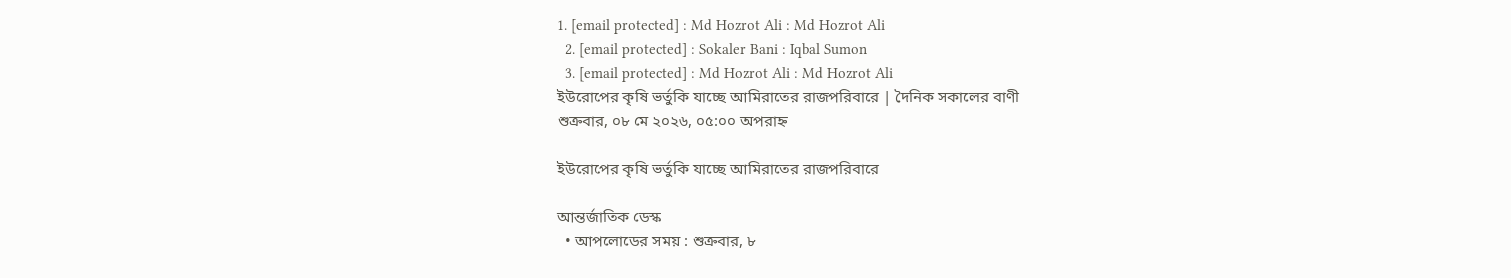1. [email protected] : Md Hozrot Ali : Md Hozrot Ali
  2. [email protected] : Sokaler Bani : Iqbal Sumon
  3. [email protected] : Md Hozrot Ali : Md Hozrot Ali
ইউরোপের কৃষি ভর্তুকি যাচ্ছে আমিরাতের রাজপরিবারে | দৈনিক সকালের বাণী
শুক্রবার, ০৮ মে ২০২৬, ০৫:০০ অপরাহ্ন

ইউরোপের কৃষি ভর্তুকি যাচ্ছে আমিরাতের রাজপরিবারে

আন্তর্জাতিক ডেস্ক
  • আপলোডের সময় : শুক্রবার, ৮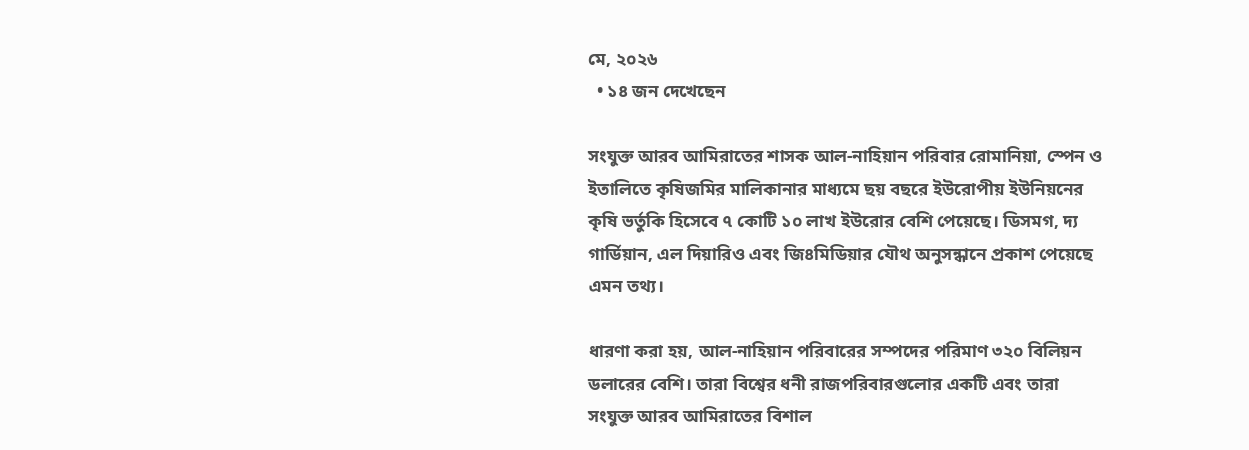মে, ২০২৬
  • ১৪ জন দেখেছেন

সংযুক্ত আরব আমিরাতের শাসক আল-নাহিয়ান পরিবার রোমানিয়া, স্পেন ও ইতালিতে কৃষিজমির মালিকানার মাধ্যমে ছয় বছরে ইউরোপীয় ইউনিয়নের কৃষি ভর্তুকি হিসেবে ৭ কোটি ১০ লাখ ইউরোর বেশি পেয়েছে। ডিসমগ, দ্য গার্ডিয়ান, এল দিয়ারিও এবং জি৪মিডিয়ার যৌথ অনুসন্ধানে প্রকাশ পেয়েছে এমন তথ্য।

ধারণা করা হয়, আল-নাহিয়ান পরিবারের সম্পদের পরিমাণ ৩২০ বিলিয়ন ডলারের বেশি। তারা বিশ্বের ধনী রাজপরিবারগুলোর একটি এবং তারা সংযুক্ত আরব আমিরাতের বিশাল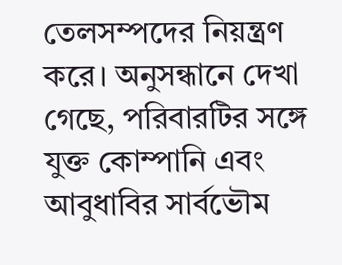তেলসম্পদের নিয়ন্ত্রণ করে। অনুসন্ধানে দেখা গেছে, পরিবারটির সঙ্গে যুক্ত কোম্পানি এবং আবুধাবির সার্বভৌম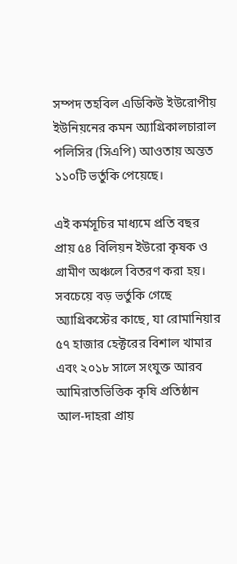সম্পদ তহবিল এডিকিউ ইউরোপীয় ইউনিয়নের কমন অ্যাগ্রিকালচারাল পলিসির (সিএপি) আওতায় অন্তত ১১০টি ভর্তুকি পেয়েছে।

এই কর্মসূচির মাধ্যমে প্রতি বছর প্রায় ৫৪ বিলিয়ন ইউরো কৃষক ও গ্রামীণ অঞ্চলে বিতরণ করা হয়। সবচেয়ে বড় ভর্তুকি গেছে অ্যাগ্রিকস্টের কাছে, যা রোমানিয়ার ৫৭ হাজার হেক্টরের বিশাল খামার এবং ২০১৮ সালে সংযুক্ত আরব আমিরাতভিত্তিক কৃষি প্রতিষ্ঠান আল-দাহরা প্রায়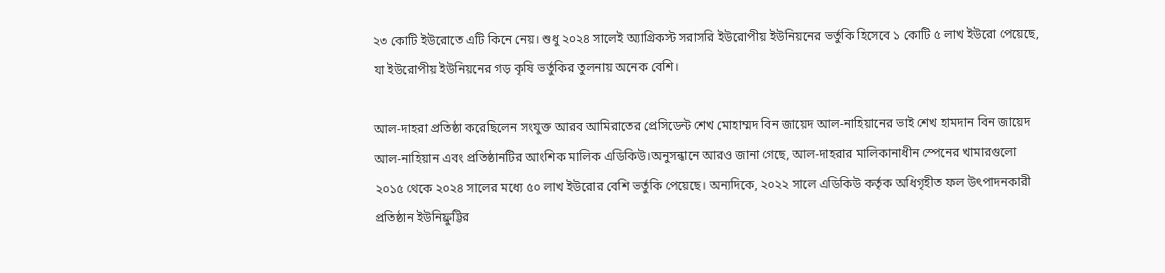২৩ কোটি ইউরোতে এটি কিনে নেয়। শুধু ২০২৪ সালেই অ্যাগ্রিকস্ট সরাসরি ইউরোপীয় ইউনিয়নের ভর্তুকি হিসেবে ১ কোটি ৫ লাখ ইউরো পেয়েছে, যা ইউরোপীয় ইউনিয়নের গড় কৃষি ভর্তুকির তুলনায় অনেক বেশি।

আল-দাহরা প্রতিষ্ঠা করেছিলেন সংযুক্ত আরব আমিরাতের প্রেসিডেন্ট শেখ মোহাম্মদ বিন জায়েদ আল-নাহিয়ানের ভাই শেখ হামদান বিন জায়েদ আল-নাহিয়ান এবং প্রতিষ্ঠানটির আংশিক মালিক এডিকিউ।অনুসন্ধানে আরও জানা গেছে, আল-দাহরার মালিকানাধীন স্পেনের খামারগুলো ২০১৫ থেকে ২০২৪ সালের মধ্যে ৫০ লাখ ইউরোর বেশি ভর্তুকি পেয়েছে। অন্যদিকে, ২০২২ সালে এডিকিউ কর্তৃক অধিগৃহীত ফল উৎপাদনকারী প্রতিষ্ঠান ইউনিফ্রুট্টির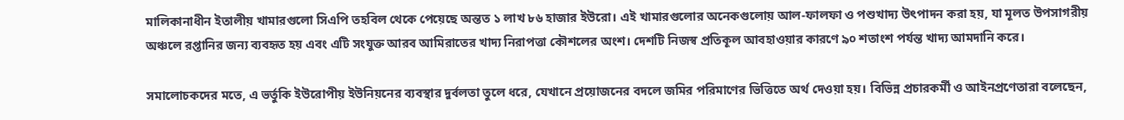মালিকানাধীন ইতালীয় খামারগুলো সিএপি তহবিল থেকে পেয়েছে অন্তত ১ লাখ ৮৬ হাজার ইউরো। এই খামারগুলোর অনেকগুলোয় আল-ফালফা ও পশুখাদ্য উৎপাদন করা হয়, যা মূলত উপসাগরীয় অঞ্চলে রপ্তানির জন্য ব্যবহৃত হয় এবং এটি সংযুক্ত আরব আমিরাতের খাদ্য নিরাপত্তা কৌশলের অংশ। দেশটি নিজস্ব প্রতিকূল আবহাওয়ার কারণে ৯০ শতাংশ পর্যন্ত খাদ্য আমদানি করে।

সমালোচকদের মতে, এ ভর্তুকি ইউরোপীয় ইউনিয়নের ব্যবস্থার দুর্বলতা তুলে ধরে, যেখানে প্রয়োজনের বদলে জমির পরিমাণের ভিত্তিতে অর্থ দেওয়া হয়। বিভিন্ন প্রচারকর্মী ও আইনপ্রণেতারা বলেছেন,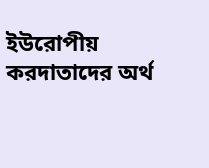ইউরোপীয় করদাতাদের অর্থ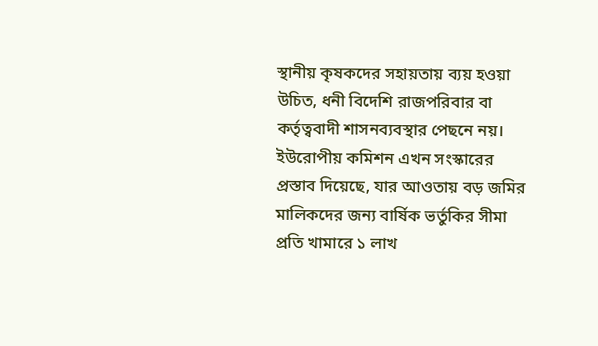স্থানীয় কৃষকদের সহায়তায় ব্যয় হওয়া উচিত, ধনী বিদেশি রাজপরিবার বা কর্তৃত্ববাদী শাসনব্যবস্থার পেছনে নয়। ইউরোপীয় কমিশন এখন সংস্কারের প্রস্তাব দিয়েছে, যার আওতায় বড় জমির মালিকদের জন্য বার্ষিক ভর্তুকির সীমা প্রতি খামারে ১ লাখ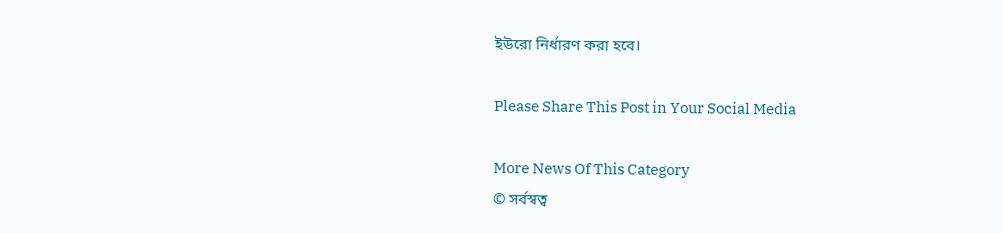ইউরো নির্ধারণ করা হবে।

Please Share This Post in Your Social Media

More News Of This Category
© সর্বস্বত্ব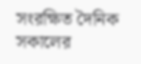সংরক্ষিত দৈনিক সকালের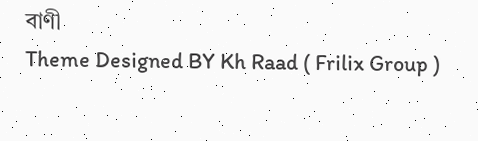বাণী
Theme Designed BY Kh Raad ( Frilix Group )